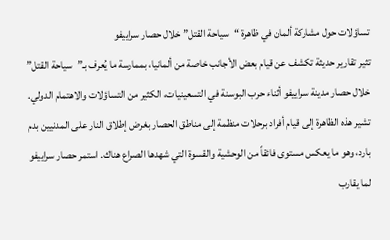تساؤلات حول مشاركة ألمان في ظاهرة “سياحة القتل” خلال حصار سراييفو
تثير تقارير حديثة تكشف عن قيام بعض الأجانب خاصة من ألمانيا، بممارسة ما يُعرف بـ”سياحة القتل” خلال حصار مدينة سراييفو أثناء حرب البوسنة في التسعينيات، الكثير من التساؤلات والاهتمام الدولي. تشير هذه الظاهرة إلى قيام أفراد برحلات منظمة إلى مناطق الحصار بغرض إطلاق النار على المدنيين بدم بارد، وهو ما يعكس مستوى فائقاً من الوحشية والقسوة التي شهدها الصراع هناك. استمر حصار سراييفو لما يقارب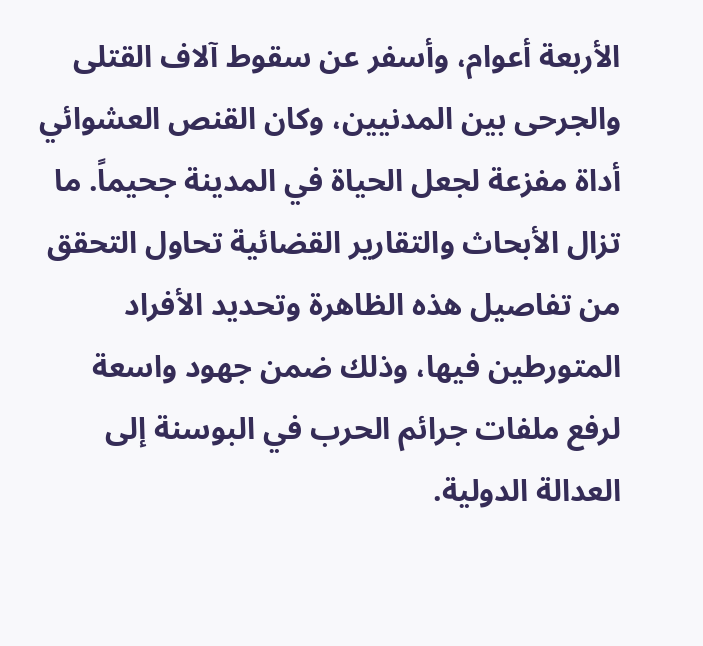الأربعة أعوام، وأسفر عن سقوط آلاف القتلى والجرحى بين المدنيين، وكان القنص العشوائي أداة مفزعة لجعل الحياة في المدينة جحيماً. ما تزال الأبحاث والتقارير القضائية تحاول التحقق من تفاصيل هذه الظاهرة وتحديد الأفراد المتورطين فيها، وذلك ضمن جهود واسعة لرفع ملفات جرائم الحرب في البوسنة إلى العدالة الدولية.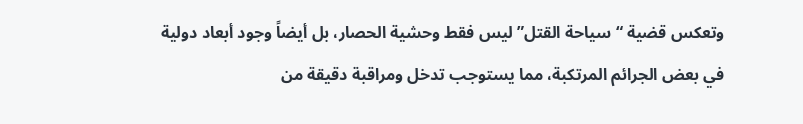وتعكس قضية “سياحة القتل” ليس فقط وحشية الحصار، بل أيضاً وجود أبعاد دولية في بعض الجرائم المرتكبة، مما يستوجب تدخل ومراقبة دقيقة من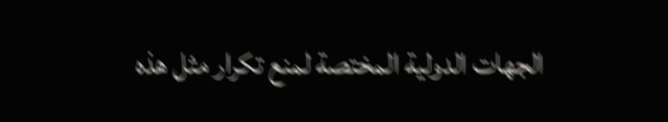الجهات الدولية المختصة لمنع تكرار مثل هذه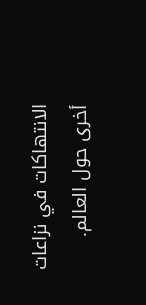الانتهاكات في نزاعات أخرى حول العالم.